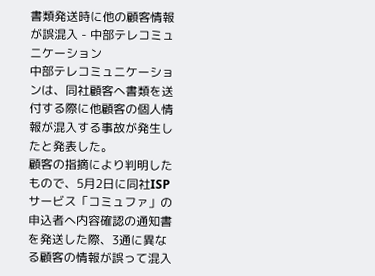書類発送時に他の顧客情報が誤混入 - 中部テレコミュニケーション
中部テレコミュニケーションは、同社顧客へ書類を送付する際に他顧客の個人情報が混入する事故が発生したと発表した。
顧客の指摘により判明したもので、5月2日に同社ISPサービス「コミュファ」の申込者へ内容確認の通知書を発送した際、3通に異なる顧客の情報が誤って混入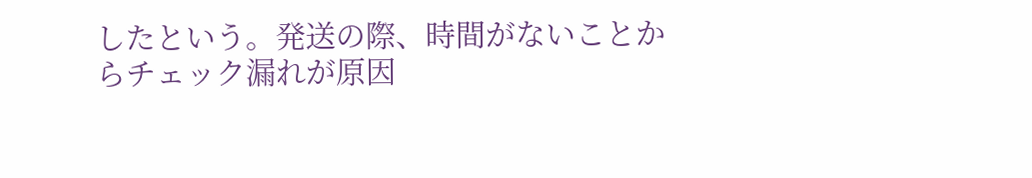したという。発送の際、時間がないことからチェック漏れが原因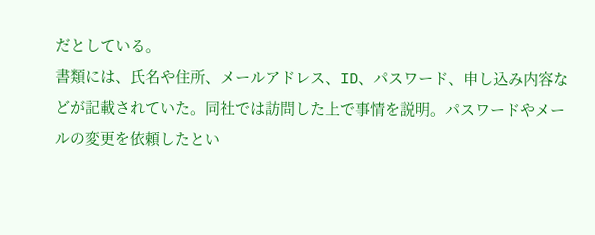だとしている。
書類には、氏名や住所、メールアドレス、ID、パスワード、申し込み内容などが記載されていた。同社では訪問した上で事情を説明。パスワードやメールの変更を依頼したとい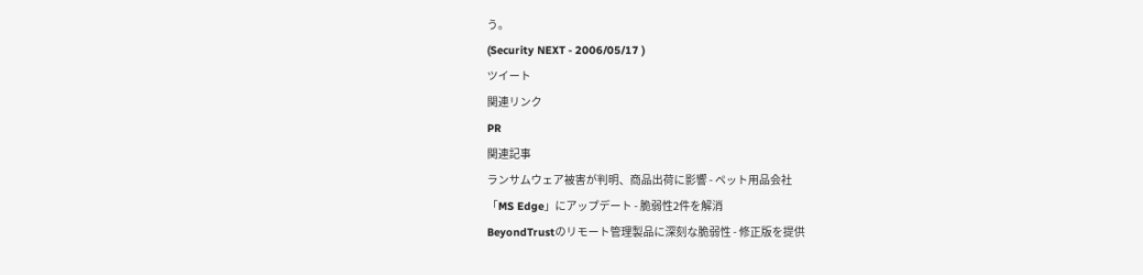う。
(Security NEXT - 2006/05/17 )
ツイート
関連リンク
PR
関連記事
ランサムウェア被害が判明、商品出荷に影響 - ペット用品会社
「MS Edge」にアップデート - 脆弱性2件を解消
BeyondTrustのリモート管理製品に深刻な脆弱性 - 修正版を提供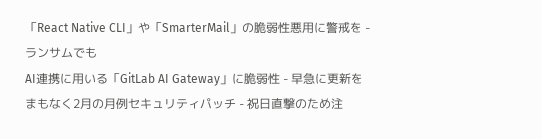「React Native CLI」や「SmarterMail」の脆弱性悪用に警戒を - ランサムでも
AI連携に用いる「GitLab AI Gateway」に脆弱性 - 早急に更新を
まもなく2月の月例セキュリティパッチ - 祝日直撃のため注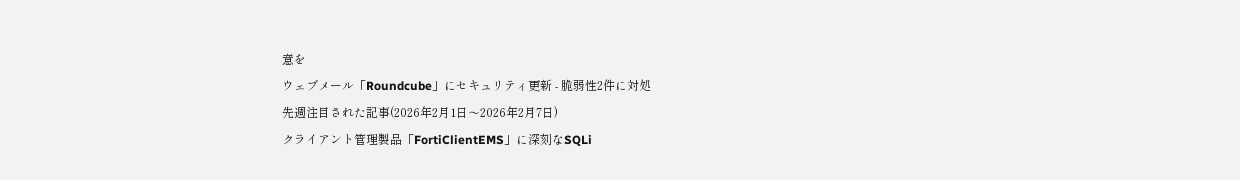意を
ウェブメール「Roundcube」にセキュリティ更新 - 脆弱性2件に対処
先週注目された記事(2026年2月1日〜2026年2月7日)
クライアント管理製品「FortiClientEMS」に深刻なSQLi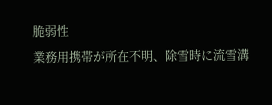脆弱性
業務用携帯が所在不明、除雪時に流雪溝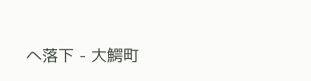へ落下 - 大鰐町